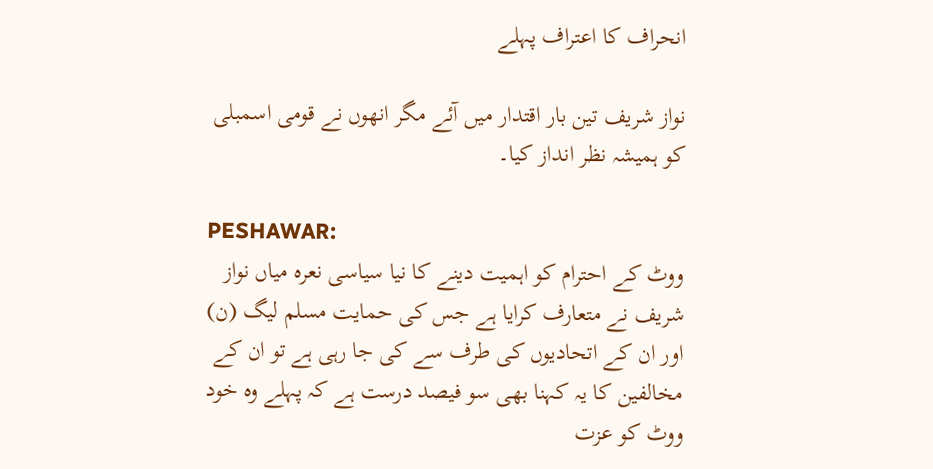انحراف کا اعتراف پہلے

نواز شریف تین بار اقتدار میں آئے مگر انھوں نے قومی اسمبلی کو ہمیشہ نظر انداز کیا۔

PESHAWAR:
ووٹ کے احترام کو اہمیت دینے کا نیا سیاسی نعرہ میاں نواز شریف نے متعارف کرایا ہے جس کی حمایت مسلم لیگ (ن) اور ان کے اتحادیوں کی طرف سے کی جا رہی ہے تو ان کے مخالفین کا یہ کہنا بھی سو فیصد درست ہے کہ پہلے وہ خود ووٹ کو عزت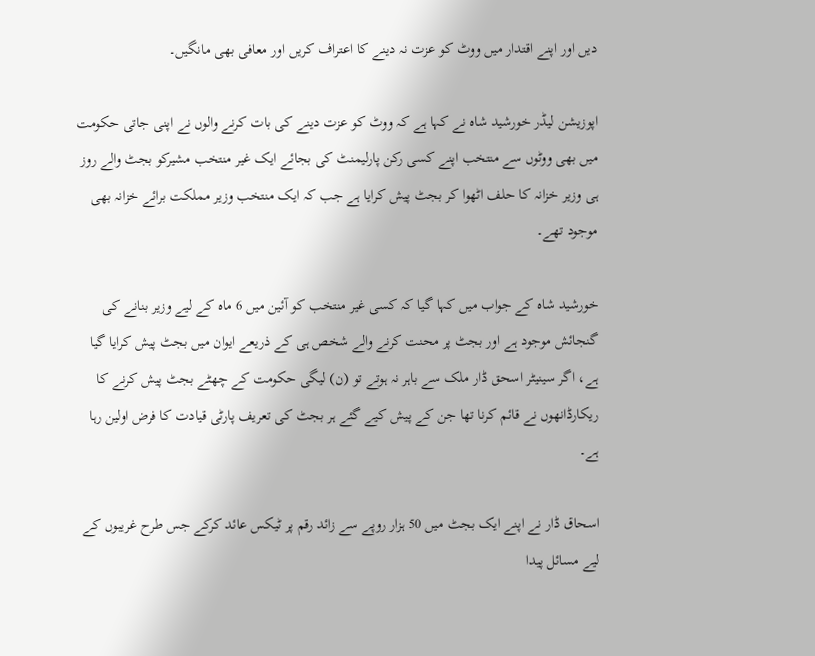دیں اور اپنے اقتدار میں ووٹ کو عزت نہ دینے کا اعتراف کریں اور معافی بھی مانگیں۔

اپوزیشن لیڈر خورشید شاہ نے کہا ہے کہ ووٹ کو عزت دینے کی بات کرنے والوں نے اپنی جاتی حکومت میں بھی ووٹوں سے منتخب اپنے کسی رکن پارلیمنٹ کی بجائے ایک غیر منتخب مشیرکو بجٹ والے روز ہی وزیر خزانہ کا حلف اٹھوا کر بجٹ پیش کرایا ہے جب کہ ایک منتخب وزیر مملکت برائے خزانہ بھی موجود تھے۔

خورشید شاہ کے جواب میں کہا گیا کہ کسی غیر منتخب کو آئین میں 6 ماہ کے لیے وزیر بنانے کی گنجائش موجود ہے اور بجٹ پر محنت کرنے والے شخص ہی کے ذریعے ایوان میں بجٹ پیش کرایا گیا ہے، اگر سینیٹر اسحق ڈار ملک سے باہر نہ ہوتے تو (ن) لیگی حکومت کے چھٹے بجٹ پیش کرنے کا ریکارڈانھوں نے قائم کرنا تھا جن کے پیش کیے گئے ہر بجٹ کی تعریف پارٹی قیادت کا فرض اولین رہا ہے۔

اسحاق ڈار نے اپنے ایک بجٹ میں 50 ہزار روپے سے زائد رقم پر ٹیکس عائد کرکے جس طرح غریبوں کے لیے مسائل پیدا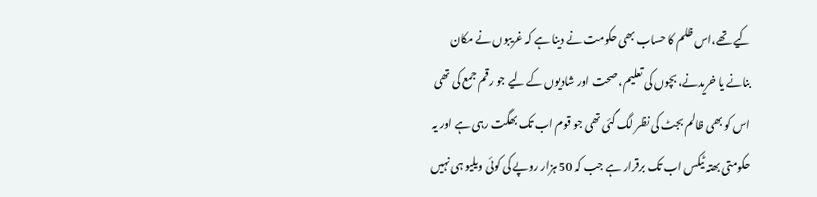کیے تھے،اس ظلم کا حساب بھی حکومت نے دینا ہے کہ غریبوں نے مکان بنانے یا خریدنے، بچوں کی تعلیم، صحت اور شادیوں کے لیے جو رقم جمع کی تھی اس کو بھی ظالم بجٹ کی نظر لگ گئی تھی جو قوم اب تک بھگت رہی ہے اور یہ حکومتی بھتہ ٹیکس اب تک برقرار ہے جب کہ 50 ہزار روپے کی کوئی ویلیو ہی نہیں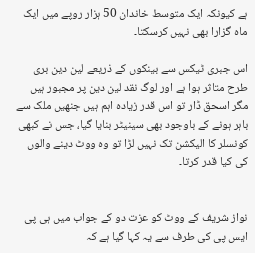ہے کیونکہ ایک متوسط خاندان 50 ہزار روپے میں ایک ماہ گزارا بھی نہیں کرسکتا۔

اس جبری ٹیکس سے بینکوں کے ذریعے لین دین بری طرح متاثر ہوا ہے اور لوگ نقد لین دین پر مجبور ہیں مگر اسحق ڈار تو اس قدر زیادہ اہم ہیں جنھیں ملک سے باہر ہونے کے باوجود بھی سینیٹر بنایا گیا، جس نے کبھی کونسلر کا الیکشن تک نہیں لڑا تو وہ ووٹ دینے والوں کی کیا قدر کرتا۔


نواز شریف کے ووٹ کو عزت دو کے جواب میں ہی پی ایس پی کی طرف سے یہ کہا گیا ہے کہ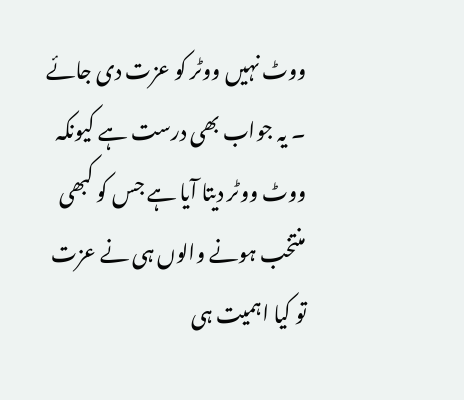ووٹ نہیں ووٹر کو عزت دی جائے ۔ یہ جواب بھی درست ہے کیونکہ ووٹ ووٹر دیتا آیا ہے جس کو کبھی منتخب ہونے والوں ہی نے عزت تو کیا اہمیت ہی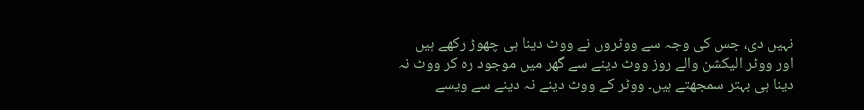نہیں دی، جس کی وجہ سے ووٹروں نے ووٹ دینا ہی چھوڑ رکھے ہیں اور ووٹر الیکشن والے روز ووٹ دینے سے گھر میں موجود رہ کر ووٹ نہ دینا ہی بہتر سمجھتے ہیں۔ ووٹر کے ووٹ دینے نہ دینے سے ویسے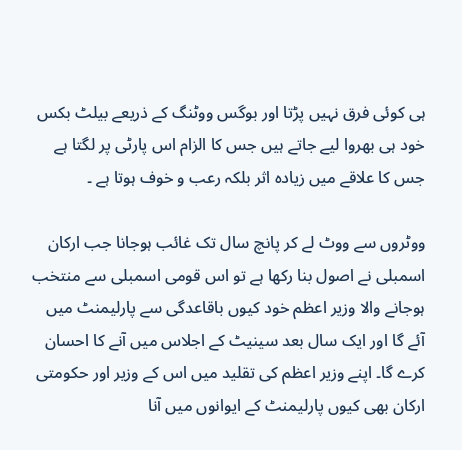ہی کوئی فرق نہیں پڑتا اور بوگس ووٹنگ کے ذریعے بیلٹ بکس خود ہی بھروا لیے جاتے ہیں جس کا الزام اس پارٹی پر لگتا ہے جس کا علاقے میں زیادہ اثر بلکہ رعب و خوف ہوتا ہے ۔

ووٹروں سے ووٹ لے کر پانچ سال تک غائب ہوجانا جب ارکان اسمبلی نے اصول بنا رکھا ہے تو اس قومی اسمبلی سے منتخب ہوجانے والا وزیر اعظم خود کیوں باقاعدگی سے پارلیمنٹ میں آئے گا اور ایک سال بعد سینیٹ کے اجلاس میں آنے کا احسان کرے گا۔ اپنے وزیر اعظم کی تقلید میں اس کے وزیر اور حکومتی ارکان بھی کیوں پارلیمنٹ کے ایوانوں میں آنا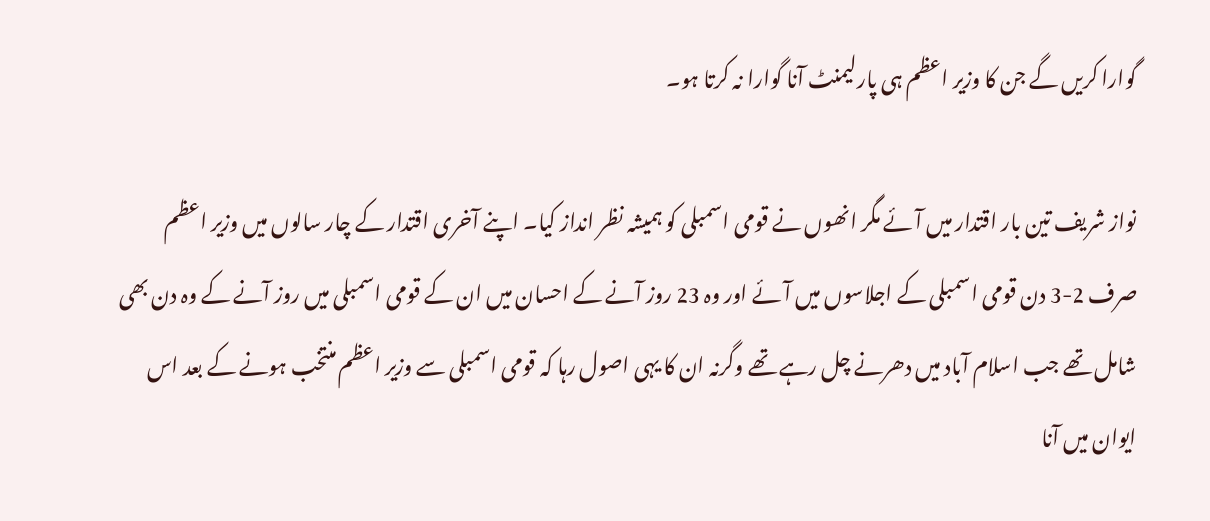گوارا کریں گے جن کا وزیر اعظم ہی پارلیمنٹ آنا گوارا نہ کرتا ہو۔

نواز شریف تین بار اقتدار میں آئے مگر انھوں نے قومی اسمبلی کو ہمیشہ نظر انداز کیا۔ اپنے آخری اقتدار کے چار سالوں میں وزیر اعظم صرف 2-3 دن قومی اسمبلی کے اجلاسوں میں آئے اور وہ 23 روز آنے کے احسان میں ان کے قومی اسمبلی میں روز آنے کے وہ دن بھی شامل تھے جب اسلام آباد میں دھرنے چل رہے تھے وگرنہ ان کا یہی اصول رہا کہ قومی اسمبلی سے وزیر اعظم منتخب ہونے کے بعد اس ایوان میں آنا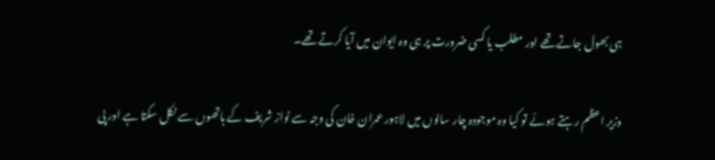ہی بھول جاتے تھے اور مطلب یا کسی ضرورت پر ہی وہ ایوان میں آیا کرتے تھے۔

وزیر اعظم رہتے ہوئے تو کیا وہ موجودہ چار سالوں میں لاہور عمران خان کی وجہ سے نواز شریف کے ہاتھوں سے نکل سکتا ہے اور پی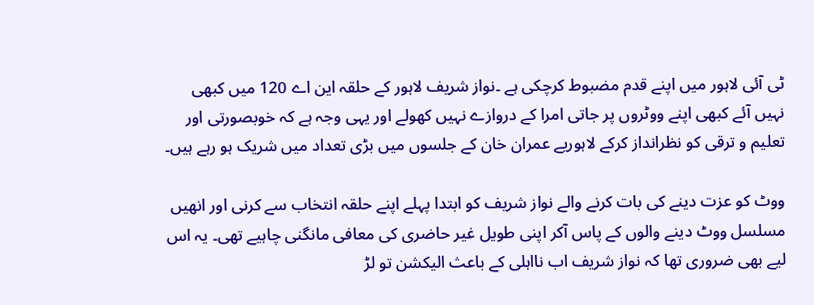ٹی آئی لاہور میں اپنے قدم مضبوط کرچکی ہے ۔نواز شریف لاہور کے حلقہ این اے 120 میں کبھی نہیں آئے کبھی اپنے ووٹروں پر جاتی امرا کے دروازے نہیں کھولے اور یہی وجہ ہے کہ خوبصورتی اور تعلیم و ترقی کو نظرانداز کرکے لاہوریے عمران خان کے جلسوں میں بڑی تعداد میں شریک ہو رہے ہیں۔

ووٹ کو عزت دینے کی بات کرنے والے نواز شریف کو ابتدا پہلے اپنے حلقہ انتخاب سے کرنی اور انھیں مسلسل ووٹ دینے والوں کے پاس آکر اپنی طویل غیر حاضری کی معافی مانگنی چاہیے تھی۔ یہ اس لیے بھی ضروری تھا کہ نواز شریف اب نااہلی کے باعث الیکشن تو لڑ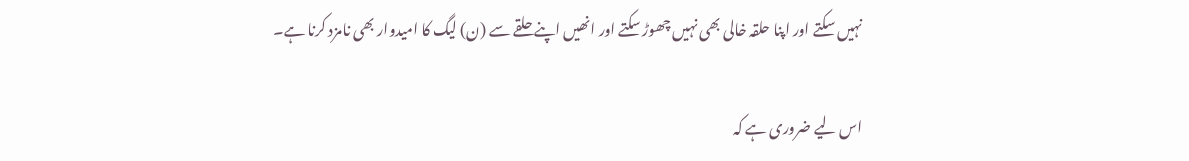نہیں سکتے اور اپنا حلقہ خالی بھی نہیں چھوڑ سکتے اور انھیں اپنے حلقے سے (ن) لیگ کا امیدوار بھی نامزد کرنا ہے۔

اس لیے ضروری ہے کہ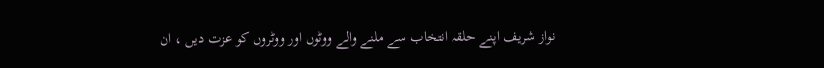نواز شریف اپنے حلقہ انتخاب سے ملنے والے ووٹوں اور ووٹروں کو عزت دیں ، ان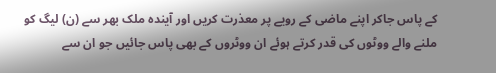کے پاس جاکر اپنے ماضی کے رویے پر معذرت کریں اور آیندہ ملک بھر سے (ن) لیگ کو ملنے والے ووٹوں کی قدر کرتے ہوئے ان ووٹروں کے بھی پاس جائیں جو ان سے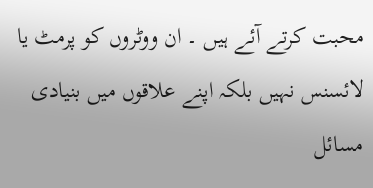محبت کرتے آئے ہیں ۔ ان ووٹروں کو پرمٹ یا لائسنس نہیں بلکہ اپنے علاقوں میں بنیادی مسائل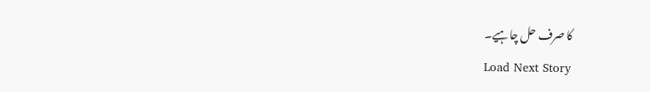کا صرف حل چاہیے۔
Load Next Story